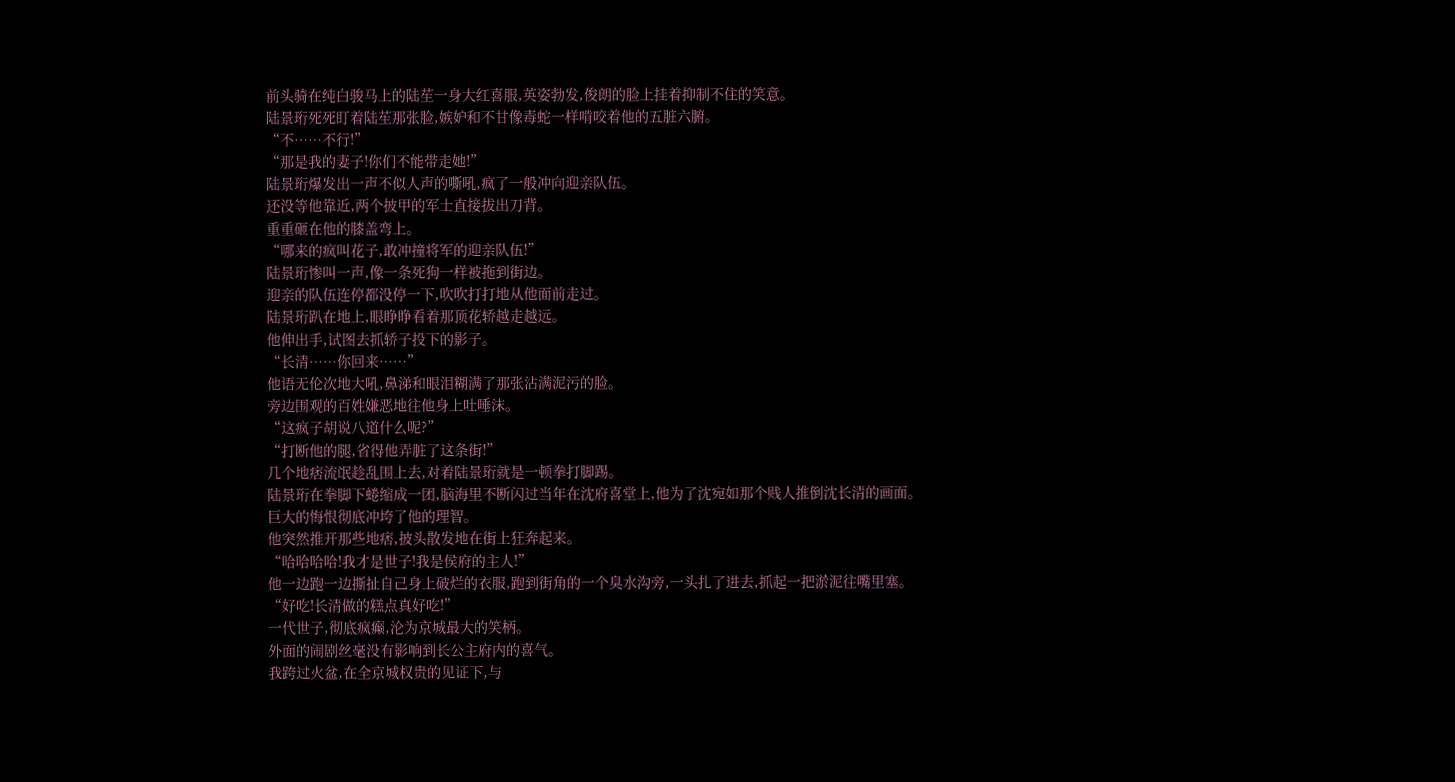前头骑在纯白骏马上的陆苼一身大红喜服,英姿勃发,俊朗的脸上挂着抑制不住的笑意。
陆景珩死死盯着陆苼那张脸,嫉妒和不甘像毒蛇一样啃咬着他的五脏六腑。
“不……不行!”
“那是我的妻子!你们不能带走她!”
陆景珩爆发出一声不似人声的嘶吼,疯了一般冲向迎亲队伍。
还没等他靠近,两个披甲的军士直接拔出刀背。
重重砸在他的膝盖弯上。
“哪来的疯叫花子,敢冲撞将军的迎亲队伍!”
陆景珩惨叫一声,像一条死狗一样被拖到街边。
迎亲的队伍连停都没停一下,吹吹打打地从他面前走过。
陆景珩趴在地上,眼睁睁看着那顶花轿越走越远。
他伸出手,试图去抓轿子投下的影子。
“长清……你回来……”
他语无伦次地大吼,鼻涕和眼泪糊满了那张沾满泥污的脸。
旁边围观的百姓嫌恶地往他身上吐唾沫。
“这疯子胡说八道什么呢?”
“打断他的腿,省得他弄脏了这条街!”
几个地痞流氓趁乱围上去,对着陆景珩就是一顿拳打脚踢。
陆景珩在拳脚下蜷缩成一团,脑海里不断闪过当年在沈府喜堂上,他为了沈宛如那个贱人推倒沈长清的画面。
巨大的悔恨彻底冲垮了他的理智。
他突然推开那些地痞,披头散发地在街上狂奔起来。
“哈哈哈哈!我才是世子!我是侯府的主人!”
他一边跑一边撕扯自己身上破烂的衣服,跑到街角的一个臭水沟旁,一头扎了进去,抓起一把淤泥往嘴里塞。
“好吃!长清做的糕点真好吃!”
一代世子,彻底疯癫,沦为京城最大的笑柄。
外面的闹剧丝毫没有影响到长公主府内的喜气。
我跨过火盆,在全京城权贵的见证下,与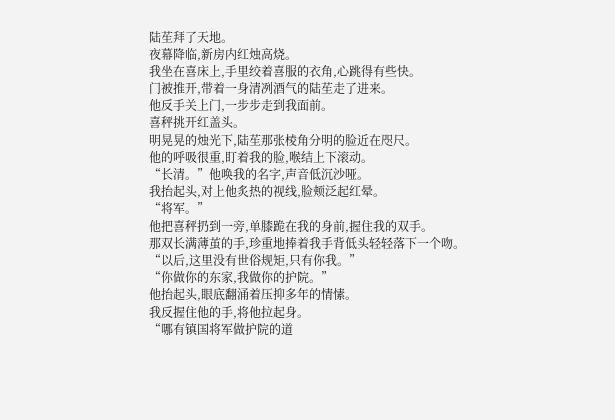陆苼拜了天地。
夜幕降临,新房内红烛高烧。
我坐在喜床上,手里绞着喜服的衣角,心跳得有些快。
门被推开,带着一身清冽酒气的陆苼走了进来。
他反手关上门,一步步走到我面前。
喜秤挑开红盖头。
明晃晃的烛光下,陆苼那张棱角分明的脸近在咫尺。
他的呼吸很重,盯着我的脸,喉结上下滚动。
“长清。”他唤我的名字,声音低沉沙哑。
我抬起头,对上他炙热的视线,脸颊泛起红晕。
“将军。”
他把喜秤扔到一旁,单膝跪在我的身前,握住我的双手。
那双长满薄茧的手,珍重地捧着我手背低头轻轻落下一个吻。
“以后,这里没有世俗规矩,只有你我。”
“你做你的东家,我做你的护院。”
他抬起头,眼底翻涌着压抑多年的情愫。
我反握住他的手,将他拉起身。
“哪有镇国将军做护院的道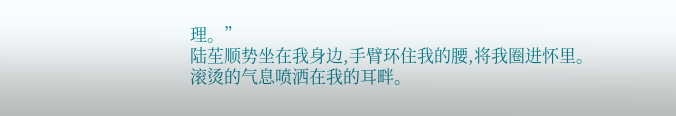理。”
陆苼顺势坐在我身边,手臂环住我的腰,将我圈进怀里。
滚烫的气息喷洒在我的耳畔。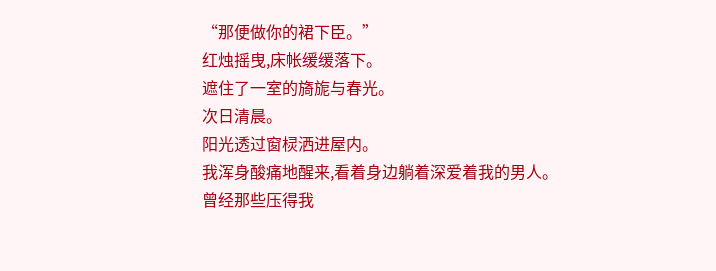“那便做你的裙下臣。”
红烛摇曳,床帐缓缓落下。
遮住了一室的旖旎与春光。
次日清晨。
阳光透过窗棂洒进屋内。
我浑身酸痛地醒来,看着身边躺着深爱着我的男人。
曾经那些压得我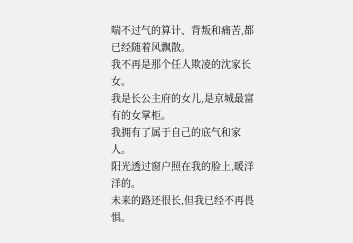喘不过气的算计、背叛和痛苦,都已经随着风飘散。
我不再是那个任人欺凌的沈家长女。
我是长公主府的女儿,是京城最富有的女掌柜。
我拥有了属于自己的底气和家人。
阳光透过窗户照在我的脸上,暖洋洋的。
未来的路还很长,但我已经不再畏惧。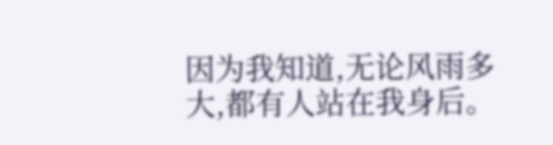因为我知道,无论风雨多大,都有人站在我身后。